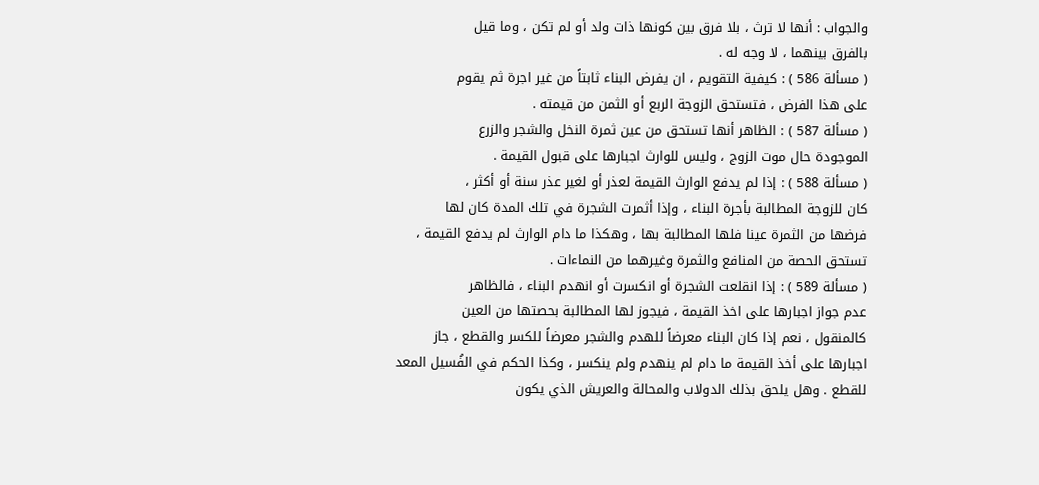والجواب : أنها لا ترث ، بلا فرق بين كونها ذات ولد أو لم تكن ، وما قيل
بالفرق بينهما ، لا وجه له .
( مسألة 586 ) : كيفية التقويم ، ان يفرض البناء ثابتاً من غير اجرة ثم يقوم
على هذا الفرض ، فتستحق الزوجة الربع أو الثمن من قيمته .
( مسألة 587 ) : الظاهر أنها تستحق من عين ثمرة النخل والشجر والزرع
الموجودة حال موت الزوج ، وليس للوارث اجبارها على قبول القيمة .
( مسألة 588 ) : إذا لم يدفع الوارث القيمة لعذر أو لغير عذر سنة أو أكثر ،
كان للزوجة المطالبة بأجرة البناء ، وإذا أثمرت الشجرة في تلك المدة كان لها
فرضها من الثمرة عينا فلها المطالبة بها ، وهكذا ما دام الوارث لم يدفع القيمة ،
تستحق الحصة من المنافع والثمرة وغيرهما من النماءات .
( مسألة 589 ) : إذا انقلعت الشجرة أو انكسرت أو انهدم البناء ، فالظاهر
عدم جواز اجبارها على اخذ القيمة ، فيجوز لها المطالبة بحصتها من العين
كالمنقول ، نعم إذا كان البناء معرضاً للهدم والشجر معرضاً للكسر والقطع ، جاز
اجبارها على أخذ القيمة ما دام لم ينهدم ولم ينكسر ، وكذا الحكم في الفُسيل المعد
للقطع . وهل يلحق بذلك الدولاب والمحالة والعريش الذي يكون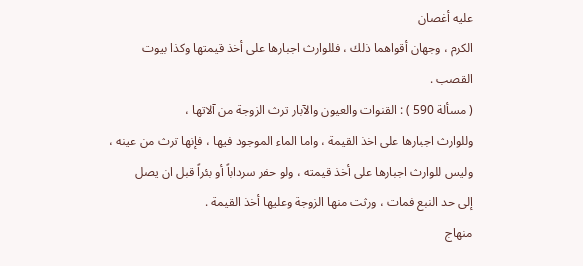عليه أغصان
الكرم ، وجهان أقواهما ذلك ، فللوارث اجبارها على أخذ قيمتها وكذا بيوت
القصب .
( مسألة 590 ) : القنوات والعيون والآبار ترث الزوجة من آلاتها ،
وللوارث اجبارها على اخذ القيمة ، واما الماء الموجود فيها ، فإنها ترث من عينه ،
وليس للوارث اجبارها على أخذ قيمته ، ولو حفر سرداباً أو بئراً قبل ان يصل
إلى حد النبع فمات ، ورثت منها الزوجة وعليها أخذ القيمة .
منهاج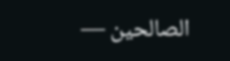الصالحين —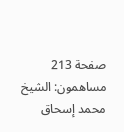صفحة 213
مساهمون: الشيخ محمد إسحاق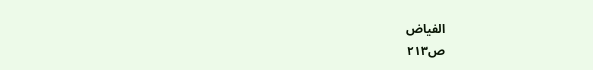الفياض
ص٢١٣